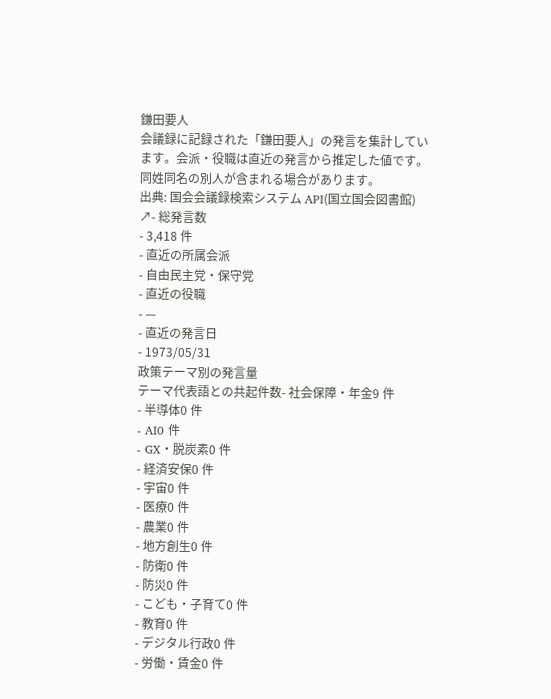鎌田要人
会議録に記録された「鎌田要人」の発言を集計しています。会派・役職は直近の発言から推定した値です。同姓同名の別人が含まれる場合があります。
出典: 国会会議録検索システム API(国立国会図書館) ↗- 総発言数
- 3,418 件
- 直近の所属会派
- 自由民主党・保守党
- 直近の役職
- —
- 直近の発言日
- 1973/05/31
政策テーマ別の発言量
テーマ代表語との共起件数- 社会保障・年金9 件
- 半導体0 件
- AI0 件
- GX・脱炭素0 件
- 経済安保0 件
- 宇宙0 件
- 医療0 件
- 農業0 件
- 地方創生0 件
- 防衛0 件
- 防災0 件
- こども・子育て0 件
- 教育0 件
- デジタル行政0 件
- 労働・賃金0 件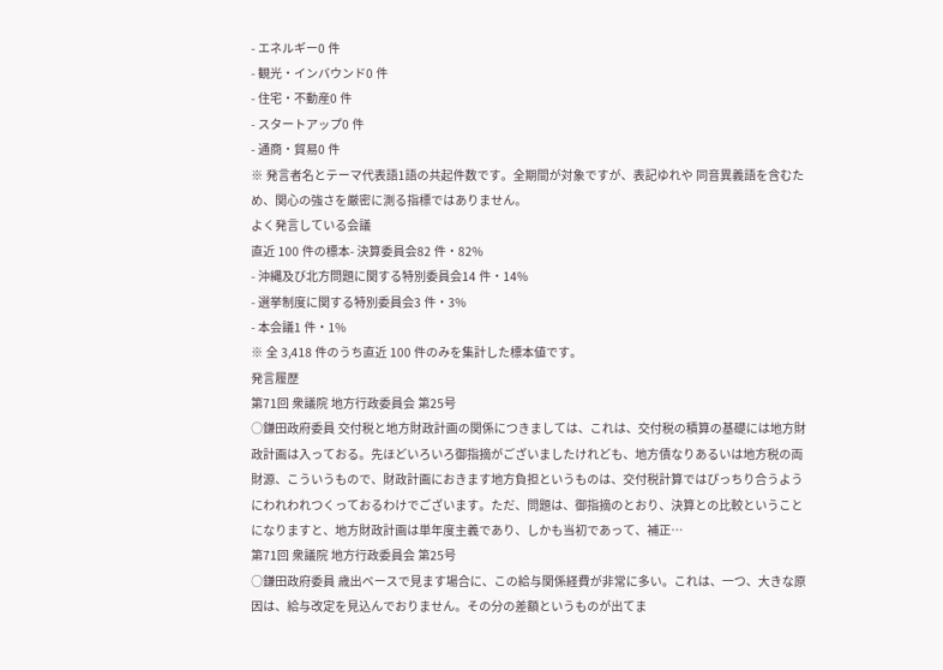- エネルギー0 件
- 観光・インバウンド0 件
- 住宅・不動産0 件
- スタートアップ0 件
- 通商・貿易0 件
※ 発言者名とテーマ代表語1語の共起件数です。全期間が対象ですが、表記ゆれや 同音異義語を含むため、関心の強さを厳密に測る指標ではありません。
よく発言している会議
直近 100 件の標本- 決算委員会82 件・82%
- 沖縄及び北方問題に関する特別委員会14 件・14%
- 選挙制度に関する特別委員会3 件・3%
- 本会議1 件・1%
※ 全 3,418 件のうち直近 100 件のみを集計した標本値です。
発言履歴
第71回 衆議院 地方行政委員会 第25号
○鎌田政府委員 交付税と地方財政計画の関係につきましては、これは、交付税の積算の基礎には地方財政計画は入っておる。先ほどいろいろ御指摘がございましたけれども、地方債なりあるいは地方税の両財源、こういうもので、財政計画におきます地方負担というものは、交付税計算ではぴっちり合うようにわれわれつくっておるわけでございます。ただ、問題は、御指摘のとおり、決算との比較ということになりますと、地方財政計画は単年度主義であり、しかも当初であって、補正…
第71回 衆議院 地方行政委員会 第25号
○鎌田政府委員 歳出ベースで見ます場合に、この給与関係経費が非常に多い。これは、一つ、大きな原因は、給与改定を見込んでおりません。その分の差額というものが出てま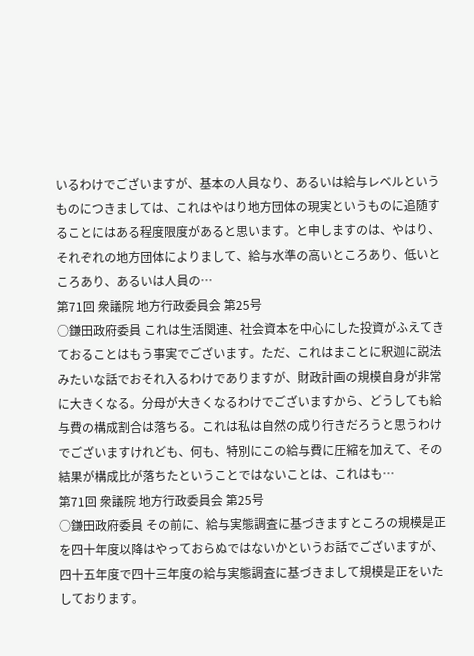いるわけでございますが、基本の人員なり、あるいは給与レベルというものにつきましては、これはやはり地方団体の現実というものに追随することにはある程度限度があると思います。と申しますのは、やはり、それぞれの地方団体によりまして、給与水準の高いところあり、低いところあり、あるいは人員の…
第71回 衆議院 地方行政委員会 第25号
○鎌田政府委員 これは生活関連、社会資本を中心にした投資がふえてきておることはもう事実でございます。ただ、これはまことに釈迦に説法みたいな話でおそれ入るわけでありますが、財政計画の規模自身が非常に大きくなる。分母が大きくなるわけでございますから、どうしても給与費の構成割合は落ちる。これは私は自然の成り行きだろうと思うわけでございますけれども、何も、特別にこの給与費に圧縮を加えて、その結果が構成比が落ちたということではないことは、これはも…
第71回 衆議院 地方行政委員会 第25号
○鎌田政府委員 その前に、給与実態調査に基づきますところの規模是正を四十年度以降はやっておらぬではないかというお話でございますが、四十五年度で四十三年度の給与実態調査に基づきまして規模是正をいたしております。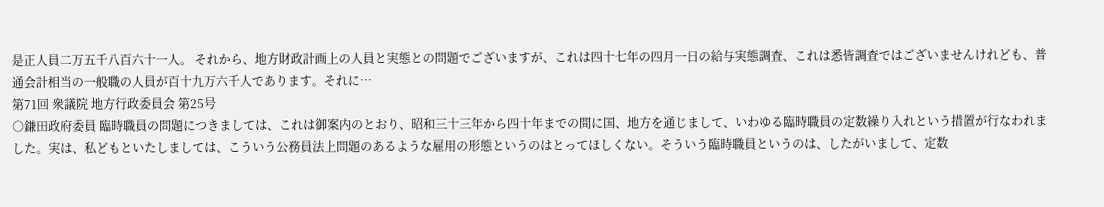是正人員二万五千八百六十一人。 それから、地方財政計画上の人員と実態との問題でございますが、これは四十七年の四月一日の給与実態調査、これは悉皆調査ではございませんけれども、普通会計相当の一般職の人員が百十九万六千人であります。それに…
第71回 衆議院 地方行政委員会 第25号
○鎌田政府委員 臨時職員の問題につきましては、これは御案内のとおり、昭和三十三年から四十年までの間に国、地方を通じまして、いわゆる臨時職員の定数繰り入れという措置が行なわれました。実は、私どもといたしましては、こういう公務員法上問題のあるような雇用の形態というのはとってほしくない。そういう臨時職員というのは、したがいまして、定数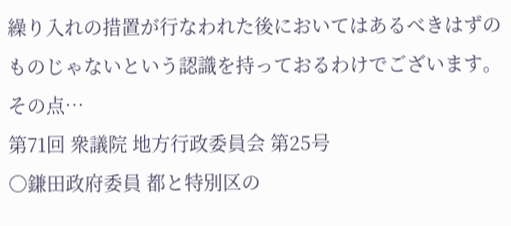繰り入れの措置が行なわれた後においてはあるべきはずのものじゃないという認識を持っておるわけでございます。その点…
第71回 衆議院 地方行政委員会 第25号
○鎌田政府委員 都と特別区の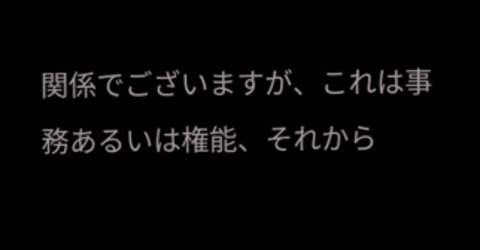関係でございますが、これは事務あるいは権能、それから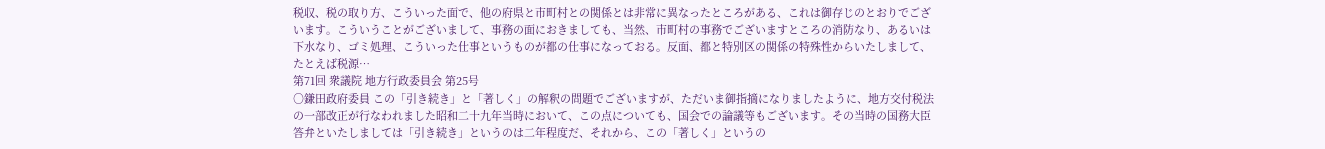税収、税の取り方、こういった面で、他の府県と市町村との関係とは非常に異なったところがある、これは御存じのとおりでございます。こういうことがございまして、事務の面におきましても、当然、市町村の事務でございますところの消防なり、あるいは下水なり、ゴミ処理、こういった仕事というものが都の仕事になっておる。反面、都と特別区の関係の特殊性からいたしまして、たとえば税源…
第71回 衆議院 地方行政委員会 第25号
○鎌田政府委員 この「引き続き」と「著しく」の解釈の問題でございますが、ただいま御指摘になりましたように、地方交付税法の一部改正が行なわれました昭和二十九年当時において、この点についても、国会での論議等もございます。その当時の国務大臣答弁といたしましては「引き続き」というのは二年程度だ、それから、この「著しく」というの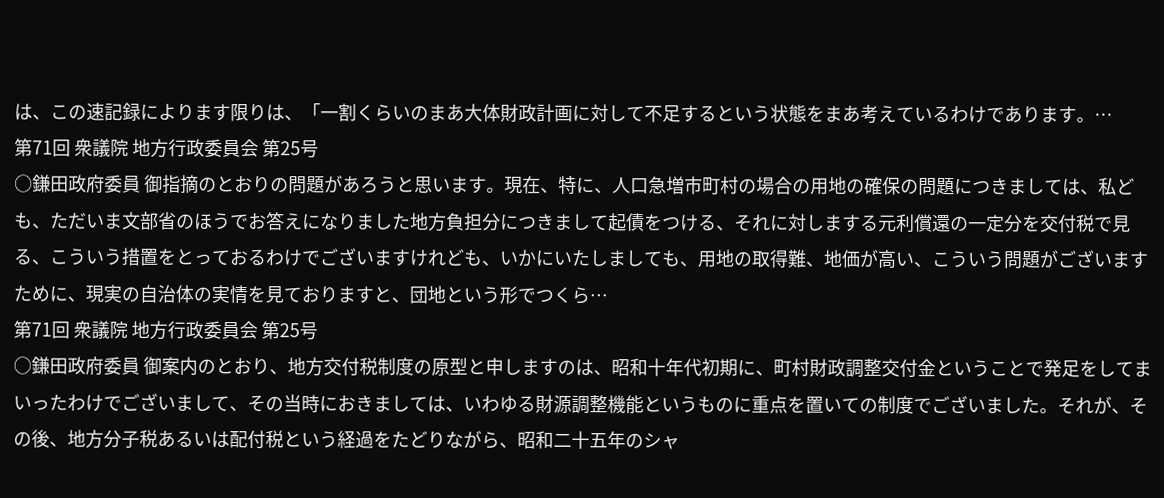は、この速記録によります限りは、「一割くらいのまあ大体財政計画に対して不足するという状態をまあ考えているわけであります。…
第71回 衆議院 地方行政委員会 第25号
○鎌田政府委員 御指摘のとおりの問題があろうと思います。現在、特に、人口急増市町村の場合の用地の確保の問題につきましては、私ども、ただいま文部省のほうでお答えになりました地方負担分につきまして起債をつける、それに対しまする元利償還の一定分を交付税で見る、こういう措置をとっておるわけでございますけれども、いかにいたしましても、用地の取得難、地価が高い、こういう問題がございますために、現実の自治体の実情を見ておりますと、団地という形でつくら…
第71回 衆議院 地方行政委員会 第25号
○鎌田政府委員 御案内のとおり、地方交付税制度の原型と申しますのは、昭和十年代初期に、町村財政調整交付金ということで発足をしてまいったわけでございまして、その当時におきましては、いわゆる財源調整機能というものに重点を置いての制度でございました。それが、その後、地方分子税あるいは配付税という経過をたどりながら、昭和二十五年のシャ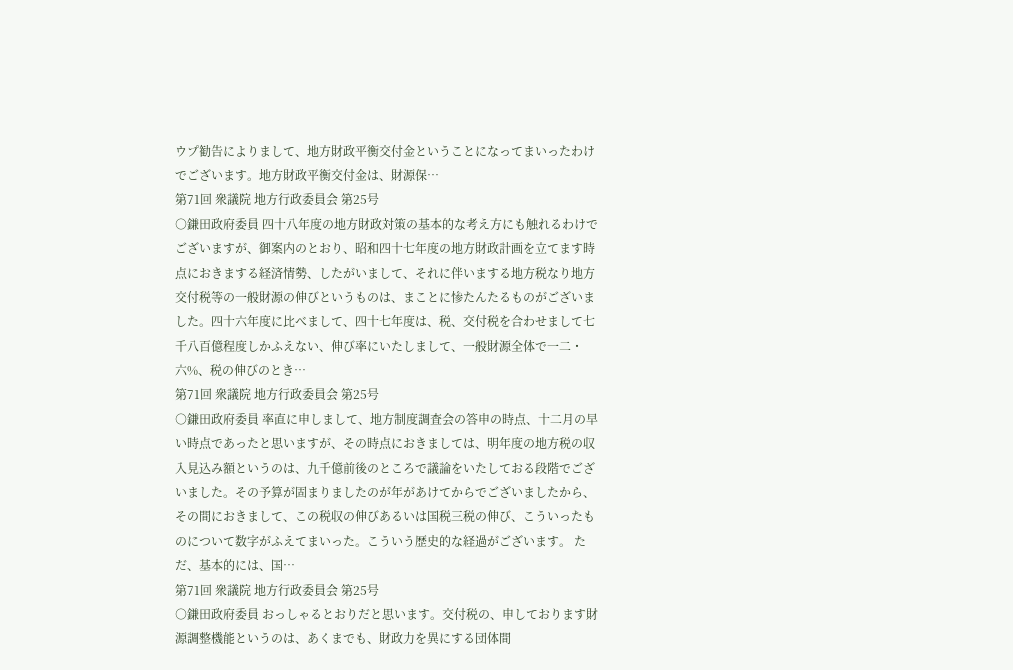ウプ勧告によりまして、地方財政平衡交付金ということになってまいったわけでございます。地方財政平衡交付金は、財源保…
第71回 衆議院 地方行政委員会 第25号
○鎌田政府委員 四十八年度の地方財政対策の基本的な考え方にも触れるわけでございますが、御案内のとおり、昭和四十七年度の地方財政計画を立てます時点におきまする経済情勢、したがいまして、それに伴いまする地方税なり地方交付税等の一般財源の伸びというものは、まことに惨たんたるものがございました。四十六年度に比べまして、四十七年度は、税、交付税を合わせまして七千八百億程度しかふえない、伸び率にいたしまして、一般財源全体で一二・六%、税の伸びのとき…
第71回 衆議院 地方行政委員会 第25号
○鎌田政府委員 率直に申しまして、地方制度調査会の答申の時点、十二月の早い時点であったと思いますが、その時点におきましては、明年度の地方税の収入見込み額というのは、九千億前後のところで議論をいたしておる段階でございました。その予算が固まりましたのが年があけてからでございましたから、その間におきまして、この税収の伸びあるいは国税三税の伸び、こういったものについて数字がふえてまいった。こういう歴史的な経過がございます。 ただ、基本的には、国…
第71回 衆議院 地方行政委員会 第25号
○鎌田政府委員 おっしゃるとおりだと思います。交付税の、申しております財源調整機能というのは、あくまでも、財政力を異にする団体間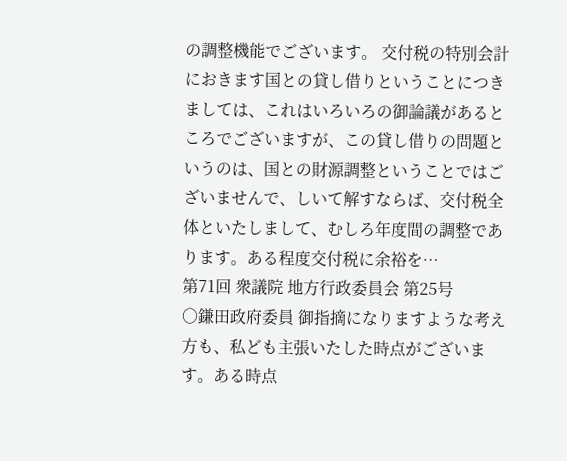の調整機能でございます。 交付税の特別会計におきます国との貸し借りということにつきましては、これはいろいろの御論議があるところでございますが、この貸し借りの問題というのは、国との財源調整ということではございませんで、しいて解すならば、交付税全体といたしまして、むしろ年度間の調整であります。ある程度交付税に余裕を…
第71回 衆議院 地方行政委員会 第25号
○鎌田政府委員 御指摘になりますような考え方も、私ども主張いたした時点がございます。ある時点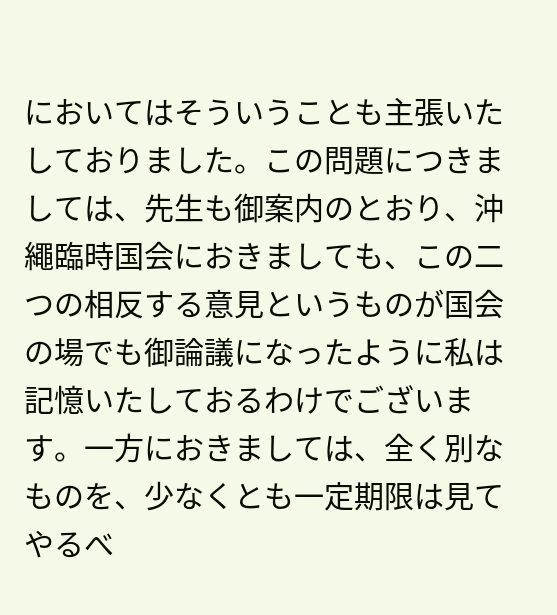においてはそういうことも主張いたしておりました。この問題につきましては、先生も御案内のとおり、沖繩臨時国会におきましても、この二つの相反する意見というものが国会の場でも御論議になったように私は記憶いたしておるわけでございます。一方におきましては、全く別なものを、少なくとも一定期限は見てやるべ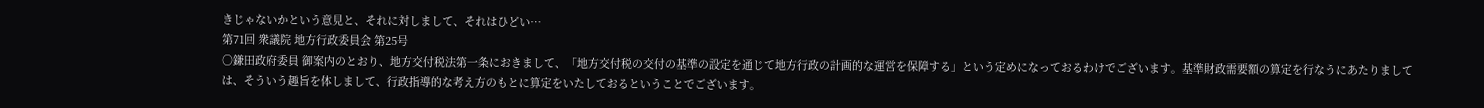きじゃないかという意見と、それに対しまして、それはひどい…
第71回 衆議院 地方行政委員会 第25号
○鎌田政府委員 御案内のとおり、地方交付税法第一条におきまして、「地方交付税の交付の基準の設定を通じて地方行政の計画的な運営を保障する」という定めになっておるわけでございます。基準財政需要額の算定を行なうにあたりましては、そういう趣旨を体しまして、行政指導的な考え方のもとに算定をいたしておるということでございます。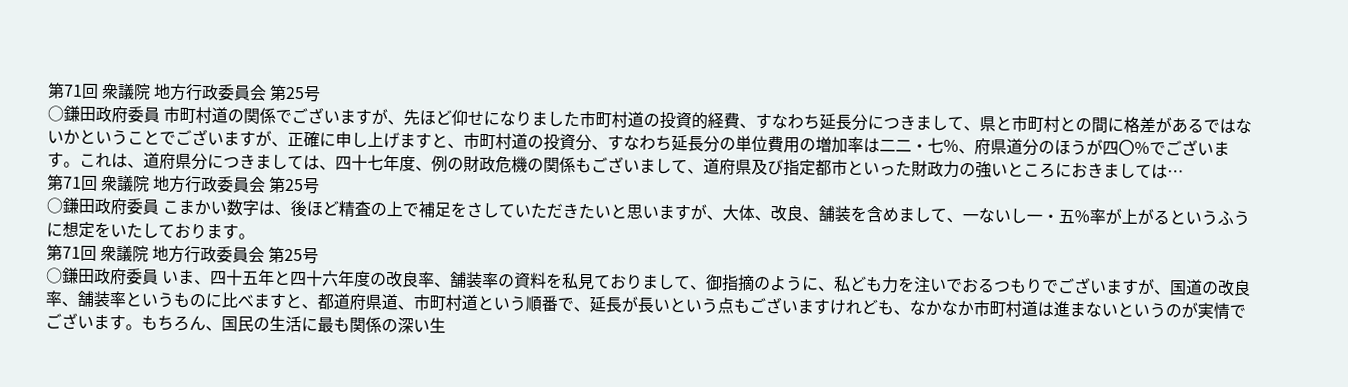第71回 衆議院 地方行政委員会 第25号
○鎌田政府委員 市町村道の関係でございますが、先ほど仰せになりました市町村道の投資的経費、すなわち延長分につきまして、県と市町村との間に格差があるではないかということでございますが、正確に申し上げますと、市町村道の投資分、すなわち延長分の単位費用の増加率は二二・七%、府県道分のほうが四〇%でございます。これは、道府県分につきましては、四十七年度、例の財政危機の関係もございまして、道府県及び指定都市といった財政力の強いところにおきましては…
第71回 衆議院 地方行政委員会 第25号
○鎌田政府委員 こまかい数字は、後ほど精査の上で補足をさしていただきたいと思いますが、大体、改良、舗装を含めまして、一ないし一・五%率が上がるというふうに想定をいたしております。
第71回 衆議院 地方行政委員会 第25号
○鎌田政府委員 いま、四十五年と四十六年度の改良率、舗装率の資料を私見ておりまして、御指摘のように、私ども力を注いでおるつもりでございますが、国道の改良率、舗装率というものに比べますと、都道府県道、市町村道という順番で、延長が長いという点もございますけれども、なかなか市町村道は進まないというのが実情でございます。もちろん、国民の生活に最も関係の深い生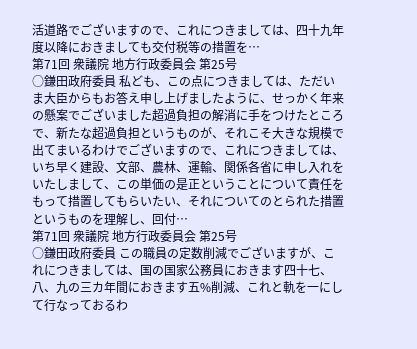活道路でございますので、これにつきましては、四十九年度以降におきましても交付税等の措置を…
第71回 衆議院 地方行政委員会 第25号
○鎌田政府委員 私ども、この点につきましては、ただいま大臣からもお答え申し上げましたように、せっかく年来の懸案でございました超過負担の解消に手をつけたところで、新たな超過負担というものが、それこそ大きな規模で出てまいるわけでございますので、これにつきましては、いち早く建設、文部、農林、運輸、関係各省に申し入れをいたしまして、この単価の是正ということについて責任をもって措置してもらいたい、それについてのとられた措置というものを理解し、回付…
第71回 衆議院 地方行政委員会 第25号
○鎌田政府委員 この職員の定数削減でございますが、これにつきましては、国の国家公務員におきます四十七、八、九の三カ年間におきます五%削減、これと軌を一にして行なっておるわ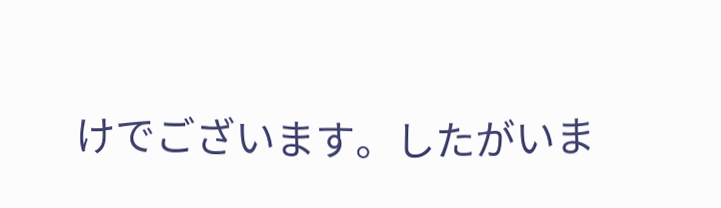けでございます。したがいま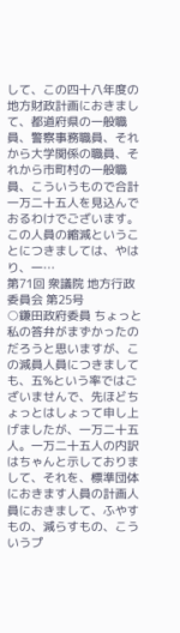して、この四十八年度の地方財政計画におきまして、都道府県の一般職員、警察事務職員、それから大学関係の職員、それから市町村の一般職員、こういうもので合計一万二十五人を見込んでおるわけでございます。この人員の縮減ということにつきましては、やはり、一…
第71回 衆議院 地方行政委員会 第25号
○鎌田政府委員 ちょっと私の答弁がまずかったのだろうと思いますが、この減員人員につきましても、五%という率ではございませんで、先ほどちょっとはしょって申し上げましたが、一万二十五人。一万二十五人の内訳はちゃんと示しておりまして、それを、標準団体におきます人員の計画人員におきまして、ふやすもの、減らすもの、こういうプ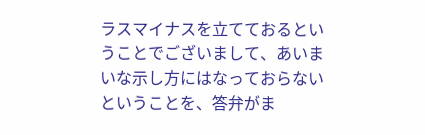ラスマイナスを立てておるということでございまして、あいまいな示し方にはなっておらないということを、答弁がま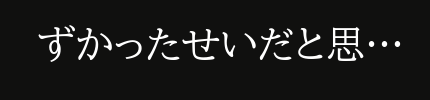ずかったせいだと思…